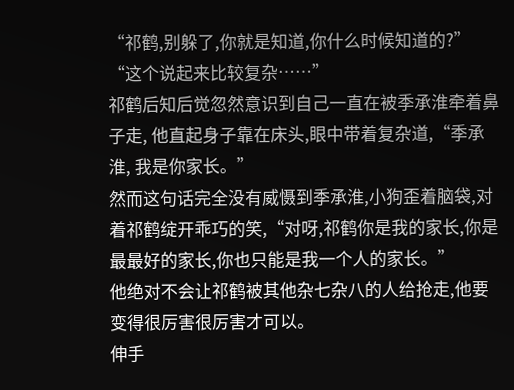“祁鹤,别躲了,你就是知道,你什么时候知道的?”
“这个说起来比较复杂……”
祁鹤后知后觉忽然意识到自己一直在被季承淮牵着鼻子走, 他直起身子靠在床头,眼中带着复杂道,“季承淮, 我是你家长。”
然而这句话完全没有威慑到季承淮,小狗歪着脑袋,对着祁鹤绽开乖巧的笑,“对呀,祁鹤你是我的家长,你是最最好的家长,你也只能是我一个人的家长。”
他绝对不会让祁鹤被其他杂七杂八的人给抢走,他要变得很厉害很厉害才可以。
伸手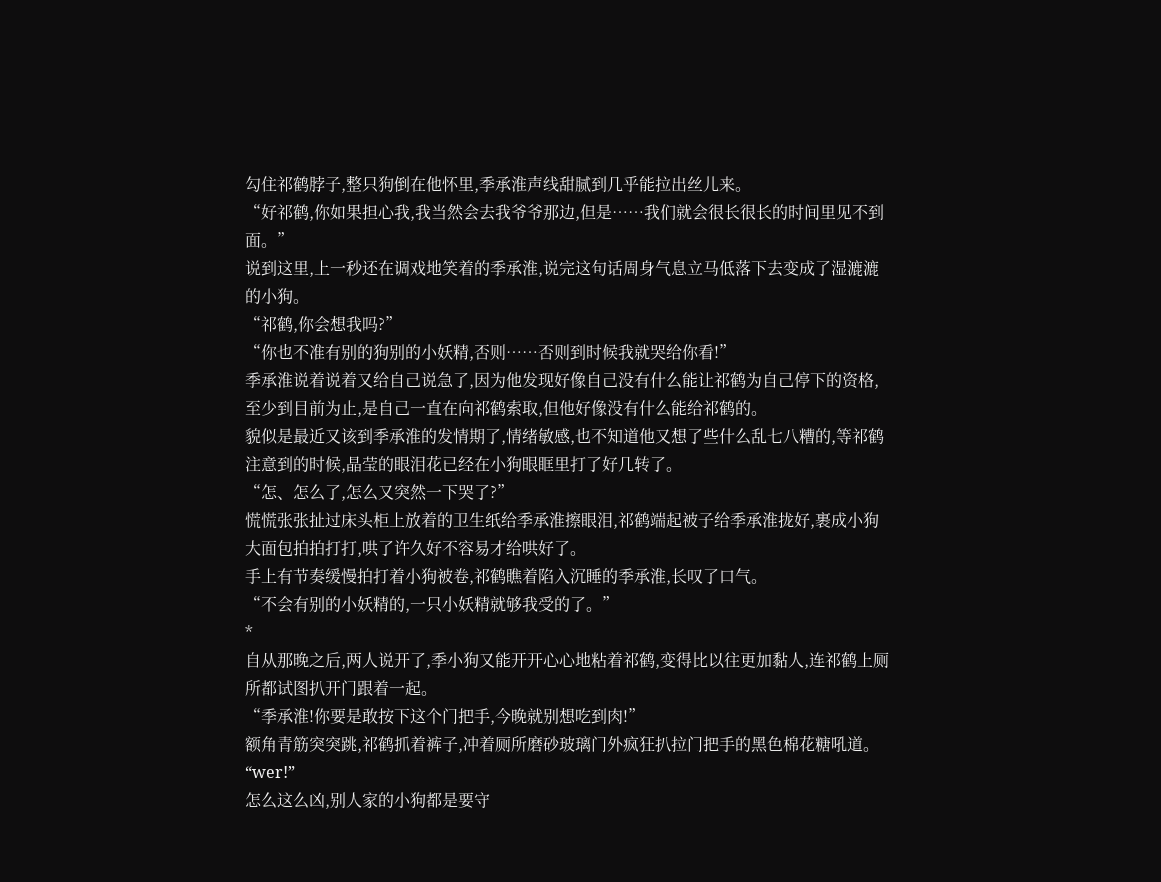勾住祁鹤脖子,整只狗倒在他怀里,季承淮声线甜腻到几乎能拉出丝儿来。
“好祁鹤,你如果担心我,我当然会去我爷爷那边,但是……我们就会很长很长的时间里见不到面。”
说到这里,上一秒还在调戏地笑着的季承淮,说完这句话周身气息立马低落下去变成了湿漉漉的小狗。
“祁鹤,你会想我吗?”
“你也不准有别的狗别的小妖精,否则……否则到时候我就哭给你看!”
季承淮说着说着又给自己说急了,因为他发现好像自己没有什么能让祁鹤为自己停下的资格,至少到目前为止,是自己一直在向祁鹤索取,但他好像没有什么能给祁鹤的。
貌似是最近又该到季承淮的发情期了,情绪敏感,也不知道他又想了些什么乱七八糟的,等祁鹤注意到的时候,晶莹的眼泪花已经在小狗眼眶里打了好几转了。
“怎、怎么了,怎么又突然一下哭了?”
慌慌张张扯过床头柜上放着的卫生纸给季承淮擦眼泪,祁鹤端起被子给季承淮拢好,裹成小狗大面包拍拍打打,哄了许久好不容易才给哄好了。
手上有节奏缓慢拍打着小狗被卷,祁鹤瞧着陷入沉睡的季承淮,长叹了口气。
“不会有别的小妖精的,一只小妖精就够我受的了。”
*
自从那晚之后,两人说开了,季小狗又能开开心心地粘着祁鹤,变得比以往更加黏人,连祁鹤上厕所都试图扒开门跟着一起。
“季承淮!你要是敢按下这个门把手,今晚就别想吃到肉!”
额角青筋突突跳,祁鹤抓着裤子,冲着厕所磨砂玻璃门外疯狂扒拉门把手的黑色棉花糖吼道。
“wer!”
怎么这么凶,别人家的小狗都是要守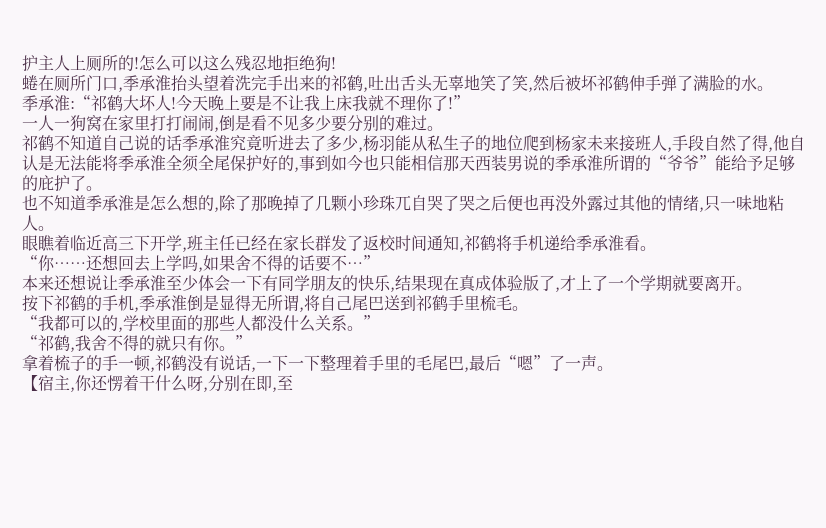护主人上厕所的!怎么可以这么残忍地拒绝狗!
蜷在厕所门口,季承淮抬头望着洗完手出来的祁鹤,吐出舌头无辜地笑了笑,然后被坏祁鹤伸手弹了满脸的水。
季承淮:“祁鹤大坏人!今天晚上要是不让我上床我就不理你了!”
一人一狗窝在家里打打闹闹,倒是看不见多少要分别的难过。
祁鹤不知道自己说的话季承淮究竟听进去了多少,杨羽能从私生子的地位爬到杨家未来接班人,手段自然了得,他自认是无法能将季承淮全须全尾保护好的,事到如今也只能相信那天西装男说的季承淮所谓的“爷爷”能给予足够的庇护了。
也不知道季承淮是怎么想的,除了那晚掉了几颗小珍珠兀自哭了哭之后便也再没外露过其他的情绪,只一味地粘人。
眼瞧着临近高三下开学,班主任已经在家长群发了返校时间通知,祁鹤将手机递给季承淮看。
“你……还想回去上学吗,如果舍不得的话要不…”
本来还想说让季承淮至少体会一下有同学朋友的快乐,结果现在真成体验版了,才上了一个学期就要离开。
按下祁鹤的手机,季承淮倒是显得无所谓,将自己尾巴送到祁鹤手里梳毛。
“我都可以的,学校里面的那些人都没什么关系。”
“祁鹤,我舍不得的就只有你。”
拿着梳子的手一顿,祁鹤没有说话,一下一下整理着手里的毛尾巴,最后“嗯”了一声。
【宿主,你还愣着干什么呀,分别在即,至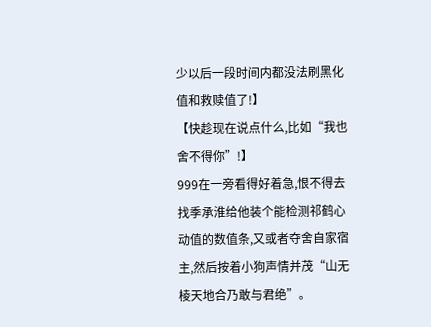少以后一段时间内都没法刷黑化值和救赎值了!】
【快趁现在说点什么,比如“我也舍不得你”!】
999在一旁看得好着急,恨不得去找季承淮给他装个能检测祁鹤心动值的数值条,又或者夺舍自家宿主,然后按着小狗声情并茂“山无棱天地合乃敢与君绝”。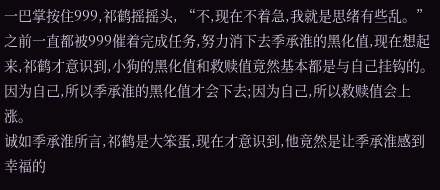一巴掌按住999,祁鹤摇摇头, “不,现在不着急,我就是思绪有些乱。”
之前一直都被999催着完成任务,努力消下去季承淮的黑化值,现在想起来,祁鹤才意识到,小狗的黑化值和救赎值竟然基本都是与自己挂钩的。
因为自己,所以季承淮的黑化值才会下去;因为自己,所以救赎值会上涨。
诚如季承淮所言,祁鹤是大笨蛋,现在才意识到,他竟然是让季承淮感到幸福的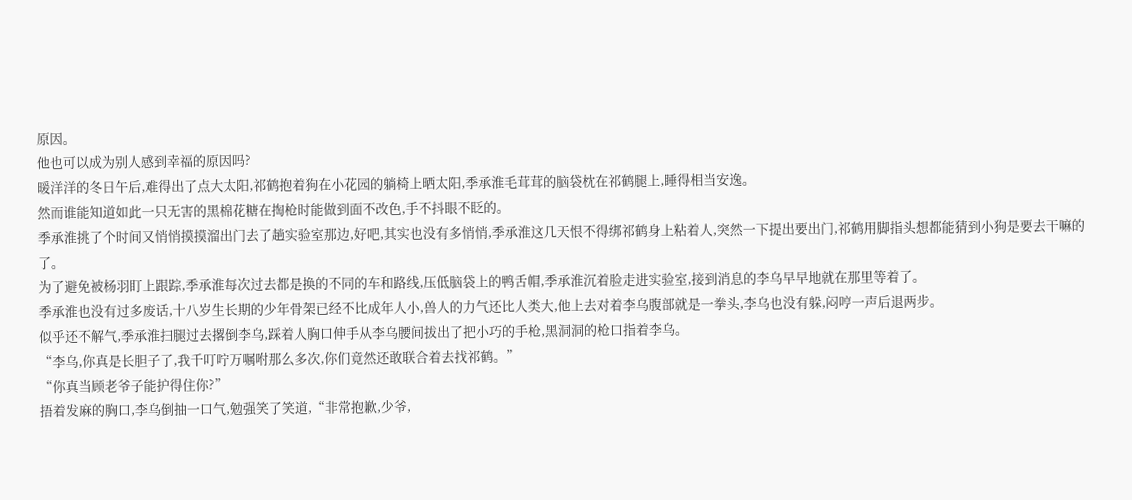原因。
他也可以成为别人感到幸福的原因吗?
暖洋洋的冬日午后,难得出了点大太阳,祁鹤抱着狗在小花园的躺椅上晒太阳,季承淮毛茸茸的脑袋枕在祁鹤腿上,睡得相当安逸。
然而谁能知道如此一只无害的黑棉花糖在掏枪时能做到面不改色,手不抖眼不眨的。
季承淮挑了个时间又悄悄摸摸溜出门去了趟实验室那边,好吧,其实也没有多悄悄,季承淮这几天恨不得绑祁鹤身上粘着人,突然一下提出要出门,祁鹤用脚指头想都能猜到小狗是要去干嘛的了。
为了避免被杨羽盯上跟踪,季承淮每次过去都是换的不同的车和路线,压低脑袋上的鸭舌帽,季承淮沉着脸走进实验室,接到消息的李乌早早地就在那里等着了。
季承淮也没有过多废话,十八岁生长期的少年骨架已经不比成年人小,兽人的力气还比人类大,他上去对着李乌腹部就是一拳头,李乌也没有躲,闷哼一声后退两步。
似乎还不解气,季承淮扫腿过去撂倒李乌,踩着人胸口伸手从李乌腰间拔出了把小巧的手枪,黑洞洞的枪口指着李乌。
“李乌,你真是长胆子了,我千叮咛万嘱咐那么多次,你们竟然还敢联合着去找祁鹤。”
“你真当顾老爷子能护得住你?”
捂着发麻的胸口,李乌倒抽一口气,勉强笑了笑道,“非常抱歉,少爷,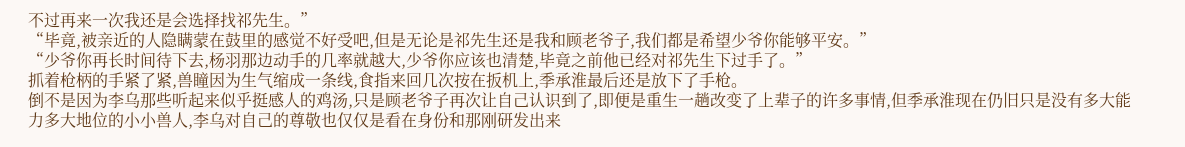不过再来一次我还是会选择找祁先生。”
“毕竟,被亲近的人隐瞒蒙在鼓里的感觉不好受吧,但是无论是祁先生还是我和顾老爷子,我们都是希望少爷你能够平安。”
“少爷你再长时间待下去,杨羽那边动手的几率就越大,少爷你应该也清楚,毕竟之前他已经对祁先生下过手了。”
抓着枪柄的手紧了紧,兽瞳因为生气缩成一条线,食指来回几次按在扳机上,季承淮最后还是放下了手枪。
倒不是因为李乌那些听起来似乎挺感人的鸡汤,只是顾老爷子再次让自己认识到了,即便是重生一趟改变了上辈子的许多事情,但季承淮现在仍旧只是没有多大能力多大地位的小小兽人,李乌对自己的尊敬也仅仅是看在身份和那刚研发出来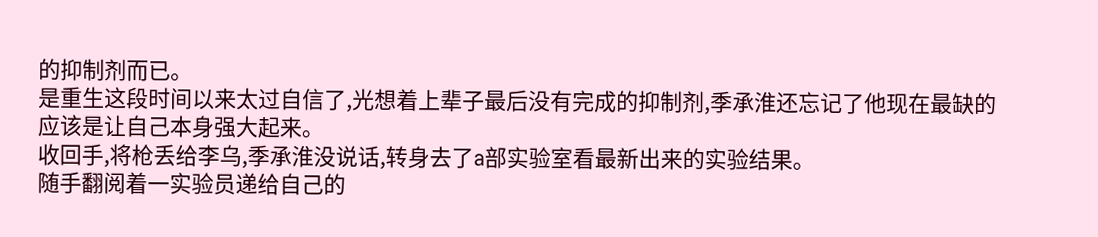的抑制剂而已。
是重生这段时间以来太过自信了,光想着上辈子最后没有完成的抑制剂,季承淮还忘记了他现在最缺的应该是让自己本身强大起来。
收回手,将枪丢给李乌,季承淮没说话,转身去了a部实验室看最新出来的实验结果。
随手翻阅着一实验员递给自己的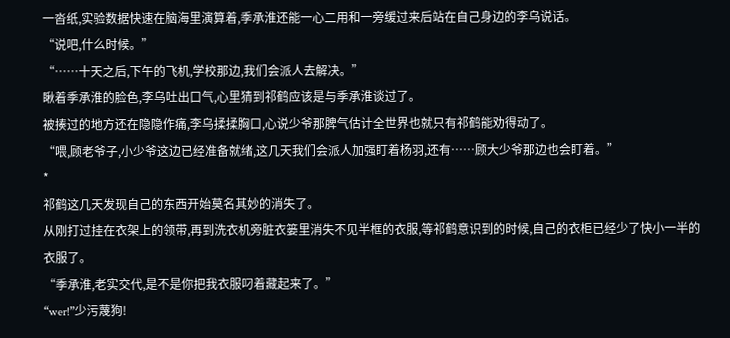一沓纸,实验数据快速在脑海里演算着,季承淮还能一心二用和一旁缓过来后站在自己身边的李乌说话。
“说吧,什么时候。”
“……十天之后,下午的飞机,学校那边,我们会派人去解决。”
瞅着季承淮的脸色,李乌吐出口气,心里猜到祁鹤应该是与季承淮谈过了。
被揍过的地方还在隐隐作痛,李乌揉揉胸口,心说少爷那脾气估计全世界也就只有祁鹤能劝得动了。
“喂,顾老爷子,小少爷这边已经准备就绪,这几天我们会派人加强盯着杨羽,还有……顾大少爷那边也会盯着。”
*
祁鹤这几天发现自己的东西开始莫名其妙的消失了。
从刚打过挂在衣架上的领带,再到洗衣机旁脏衣篓里消失不见半框的衣服,等祁鹤意识到的时候,自己的衣柜已经少了快小一半的衣服了。
“季承淮,老实交代,是不是你把我衣服叼着藏起来了。”
“wer!”少污蔑狗!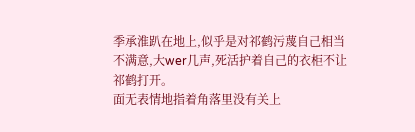季承淮趴在地上,似乎是对祁鹤污蔑自己相当不满意,大wer几声,死活护着自己的衣柜不让祁鹤打开。
面无表情地指着角落里没有关上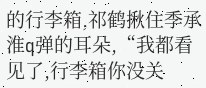的行李箱,祁鹤揪住季承淮q弹的耳朵,“我都看见了,行李箱你没关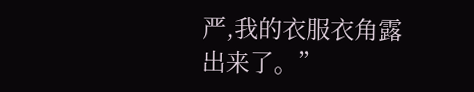严,我的衣服衣角露出来了。”